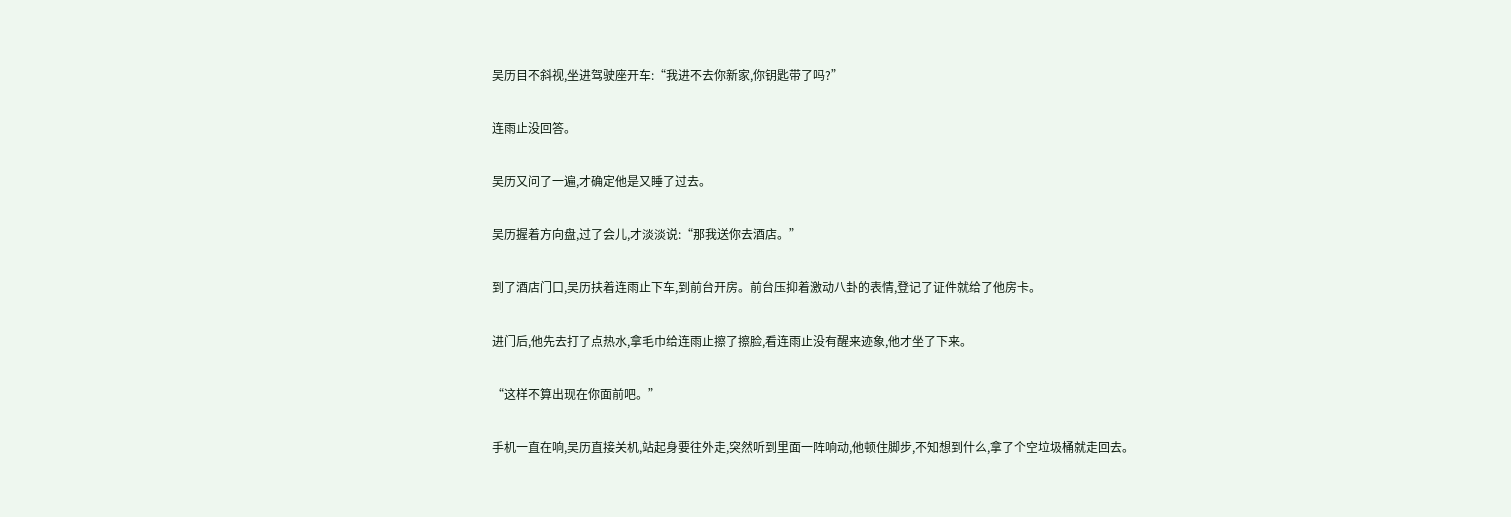吴历目不斜视,坐进驾驶座开车:“我进不去你新家,你钥匙带了吗?”

连雨止没回答。

吴历又问了一遍,才确定他是又睡了过去。

吴历握着方向盘,过了会儿,才淡淡说:“那我送你去酒店。”

到了酒店门口,吴历扶着连雨止下车,到前台开房。前台压抑着激动八卦的表情,登记了证件就给了他房卡。

进门后,他先去打了点热水,拿毛巾给连雨止擦了擦脸,看连雨止没有醒来迹象,他才坐了下来。

“这样不算出现在你面前吧。”

手机一直在响,吴历直接关机,站起身要往外走,突然听到里面一阵响动,他顿住脚步,不知想到什么,拿了个空垃圾桶就走回去。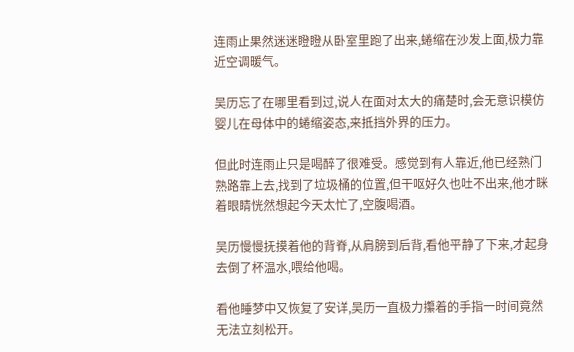连雨止果然迷迷瞪瞪从卧室里跑了出来,蜷缩在沙发上面,极力靠近空调暖气。

吴历忘了在哪里看到过,说人在面对太大的痛楚时,会无意识模仿婴儿在母体中的蜷缩姿态,来抵挡外界的压力。

但此时连雨止只是喝醉了很难受。感觉到有人靠近,他已经熟门熟路靠上去,找到了垃圾桶的位置,但干呕好久也吐不出来,他才眯着眼睛恍然想起今天太忙了,空腹喝酒。

吴历慢慢抚摸着他的背脊,从肩膀到后背,看他平静了下来,才起身去倒了杯温水,喂给他喝。

看他睡梦中又恢复了安详,吴历一直极力攥着的手指一时间竟然无法立刻松开。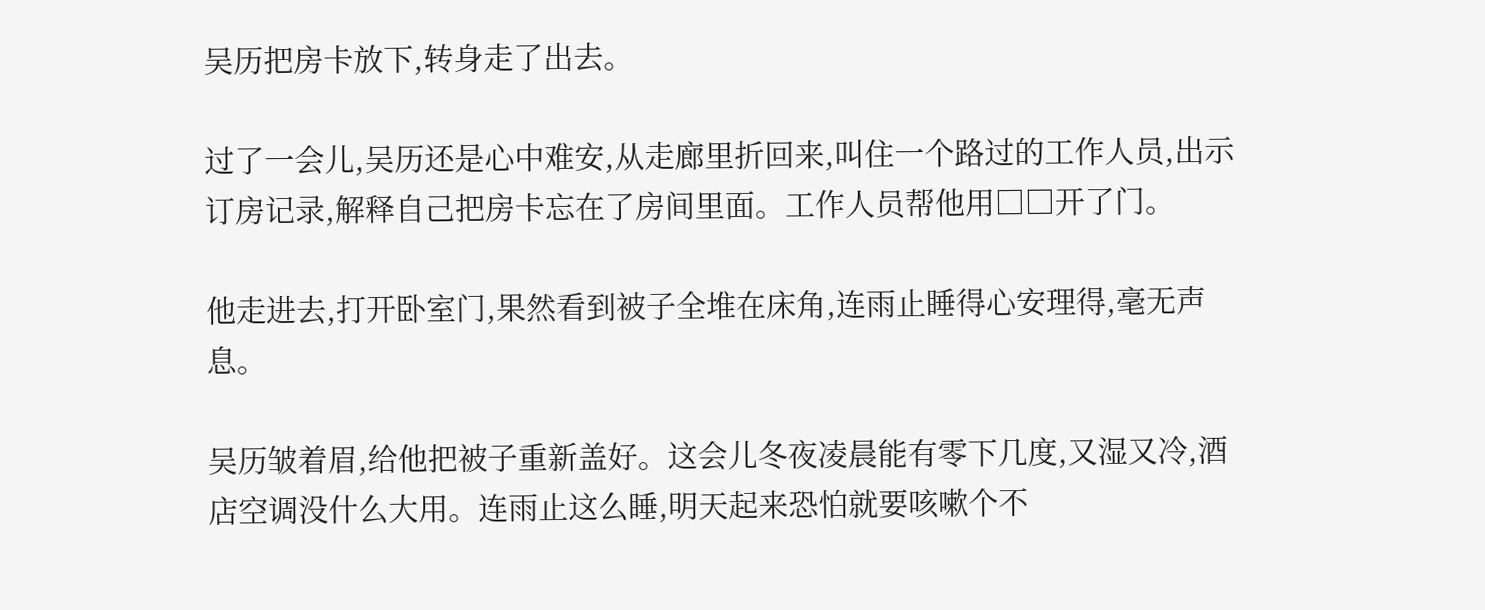吴历把房卡放下,转身走了出去。

过了一会儿,吴历还是心中难安,从走廊里折回来,叫住一个路过的工作人员,出示订房记录,解释自己把房卡忘在了房间里面。工作人员帮他用□□开了门。

他走进去,打开卧室门,果然看到被子全堆在床角,连雨止睡得心安理得,毫无声息。

吴历皱着眉,给他把被子重新盖好。这会儿冬夜凌晨能有零下几度,又湿又冷,酒店空调没什么大用。连雨止这么睡,明天起来恐怕就要咳嗽个不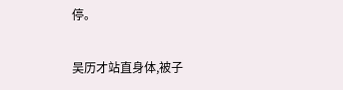停。

吴历才站直身体,被子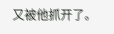又被他抓开了。